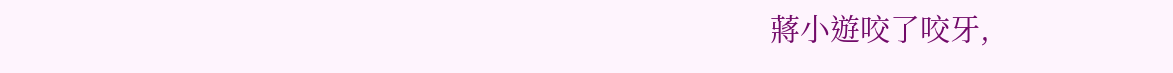蔣小遊咬了咬牙,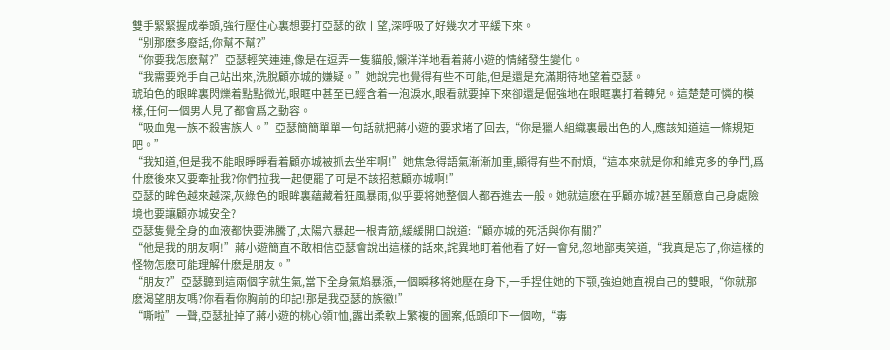雙手緊緊握成拳頭,強行壓住心裏想要打亞瑟的欲丨望,深呼吸了好幾次才平緩下來。
“别那麽多廢話,你幫不幫?”
“你要我怎麽幫?”亞瑟輕笑連連,像是在逗弄一隻貓般,懶洋洋地看着蔣小遊的情緒發生變化。
“我需要兇手自己站出來,洗脫顧亦城的嫌疑。”她說完也覺得有些不可能,但是還是充滿期待地望着亞瑟。
琥珀色的眼眸裏閃爍着點點微光,眼眶中甚至已經含着一泡淚水,眼看就要掉下來卻還是倔強地在眼眶裏打着轉兒。這楚楚可憐的模樣,任何一個男人見了都會爲之動容。
“吸血鬼一族不殺害族人。”亞瑟簡簡單單一句話就把蔣小遊的要求堵了回去,“你是獵人組織裏最出色的人,應該知道這一條規矩吧。”
“我知道,但是我不能眼睜睜看着顧亦城被抓去坐牢啊!”她焦急得語氣漸漸加重,顯得有些不耐煩,“這本來就是你和維克多的争鬥,爲什麽後來又要牽扯我?你們拉我一起便罷了可是不該招惹顧亦城啊!”
亞瑟的眸色越來越深,灰綠色的眼眸裏蘊藏着狂風暴雨,似乎要将她整個人都吞進去一般。她就這麽在乎顧亦城?甚至願意自己身處險境也要讓顧亦城安全?
亞瑟隻覺全身的血液都快要沸騰了,太陽穴暴起一根青筋,緩緩開口說道:“顧亦城的死活與你有關?”
“他是我的朋友啊!”蔣小遊簡直不敢相信亞瑟會說出這樣的話來,詫異地盯着他看了好一會兒,忽地鄙夷笑道,“我真是忘了,你這樣的怪物怎麽可能理解什麽是朋友。”
“朋友?”亞瑟聽到這兩個字就生氣,當下全身氣焰暴漲,一個瞬移将她壓在身下,一手捏住她的下颚,強迫她直視自己的雙眼,“你就那麽渴望朋友嗎?你看看你胸前的印記!那是我亞瑟的族徽!”
“嘶啦”一聲,亞瑟扯掉了蔣小遊的桃心領T恤,露出柔軟上繁複的圖案,低頭印下一個吻,“毒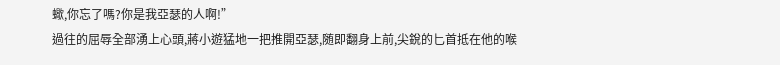蠍,你忘了嗎?你是我亞瑟的人啊!”
過往的屈辱全部湧上心頭,蔣小遊猛地一把推開亞瑟,随即翻身上前,尖銳的匕首抵在他的喉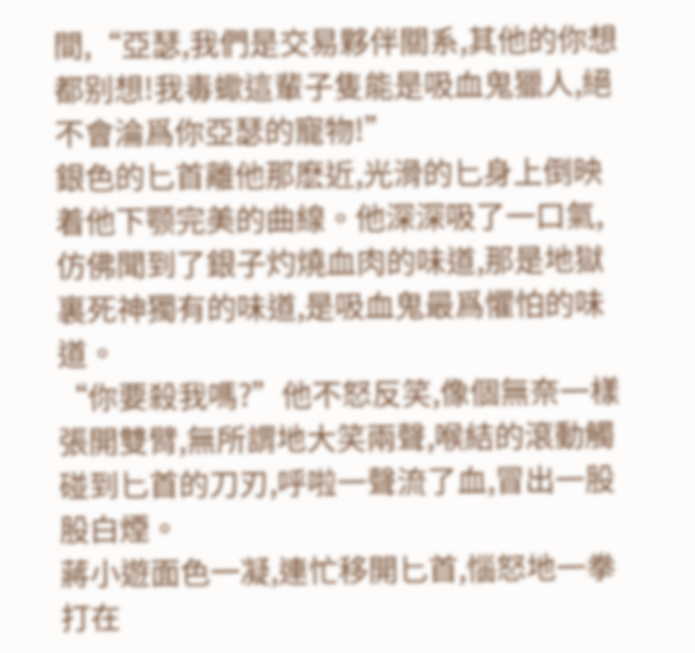間,“亞瑟,我們是交易夥伴關系,其他的你想都别想!我毒蠍這輩子隻能是吸血鬼獵人,絕不會淪爲你亞瑟的寵物!”
銀色的匕首離他那麽近,光滑的匕身上倒映着他下颚完美的曲線。他深深吸了一口氣,仿佛聞到了銀子灼燒血肉的味道,那是地獄裏死神獨有的味道,是吸血鬼最爲懼怕的味道。
“你要殺我嗎?”他不怒反笑,像個無奈一樣張開雙臂,無所謂地大笑兩聲,喉結的滾動觸碰到匕首的刀刃,呼啦一聲流了血,冒出一股股白煙。
蔣小遊面色一凝,連忙移開匕首,惱怒地一拳打在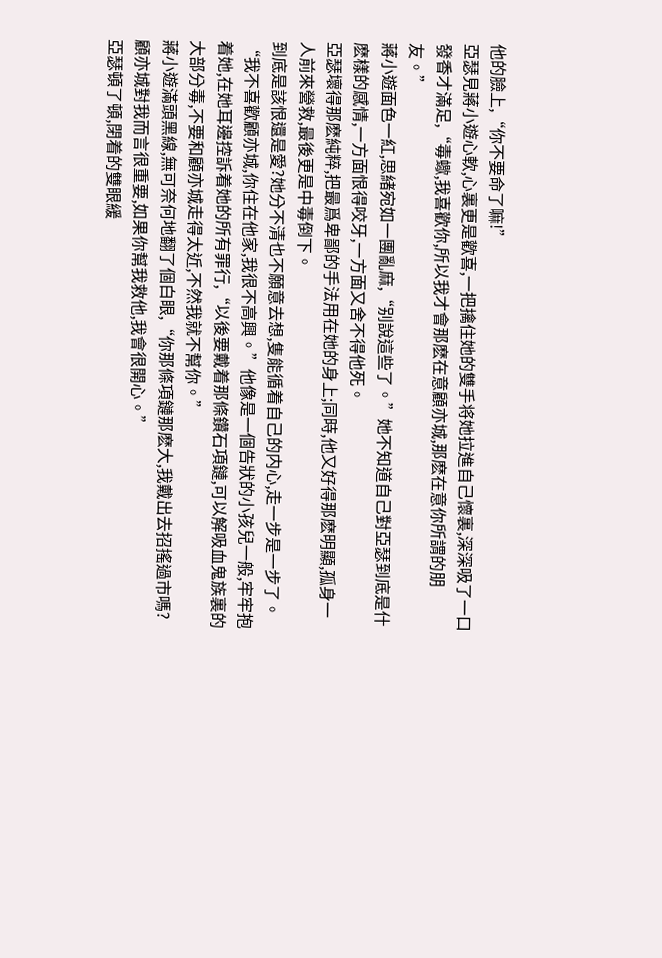他的臉上,“你不要命了嘛!”
亞瑟見蔣小遊心軟,心裏更是歡喜,一把擒住她的雙手将她拉進自己懷裏,深深吸了一口發香才滿足,“毒蠍,我喜歡你,所以我才會那麽在意顧亦城,那麽在意你所謂的朋友。”
蔣小遊面色一紅,思緒宛如一團亂麻,“别說這些了。”她不知道自己對亞瑟到底是什麽樣的感情,一方面恨得咬牙,一方面又舍不得他死。
亞瑟壞得那麽純粹,把最爲卑鄙的手法用在她的身上;同時,他又好得那麽明顯,孤身一人前來營救,最後更是中毒倒下。
到底是該恨還是愛?她分不清也不願意去想,隻能循着自己的内心,走一步是一步了。
“我不喜歡顧亦城,你住在他家,我很不高興。”他像是一個告狀的小孩兒一般,牢牢抱着她,在她耳邊控訴着她的所有罪行,“以後要戴着那條鑽石項鏈,可以解吸血鬼族裏的大部分毒,不要和顧亦城走得太近,不然我就不幫你。”
蔣小遊滿頭黑線,無可奈何地翻了個白眼,“你那條項鏈那麽大,我戴出去招搖過市嗎?顧亦城對我而言很重要,如果你幫我救他,我會很開心。”
亞瑟頓了頓,閉着的雙眼緩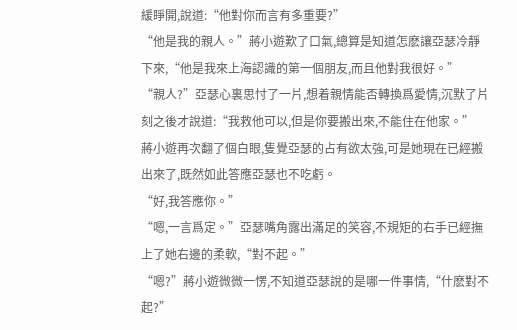緩睜開,說道:“他對你而言有多重要?”
“他是我的親人。”蔣小遊歎了口氣,總算是知道怎麽讓亞瑟冷靜下來,“他是我來上海認識的第一個朋友,而且他對我很好。”
“親人?”亞瑟心裏思忖了一片,想着親情能否轉換爲愛情,沉默了片刻之後才說道:“我救他可以,但是你要搬出來,不能住在他家。”
蔣小遊再次翻了個白眼,隻覺亞瑟的占有欲太強,可是她現在已經搬出來了,既然如此答應亞瑟也不吃虧。
“好,我答應你。”
“嗯,一言爲定。”亞瑟嘴角露出滿足的笑容,不規矩的右手已經撫上了她右邊的柔軟,“對不起。”
“嗯?”蔣小遊微微一愣,不知道亞瑟說的是哪一件事情,“什麽對不起?”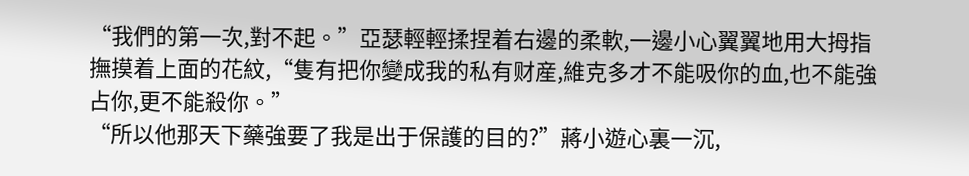“我們的第一次,對不起。”亞瑟輕輕揉捏着右邊的柔軟,一邊小心翼翼地用大拇指撫摸着上面的花紋,“隻有把你變成我的私有财産,維克多才不能吸你的血,也不能強占你,更不能殺你。”
“所以他那天下藥強要了我是出于保護的目的?”蔣小遊心裏一沉,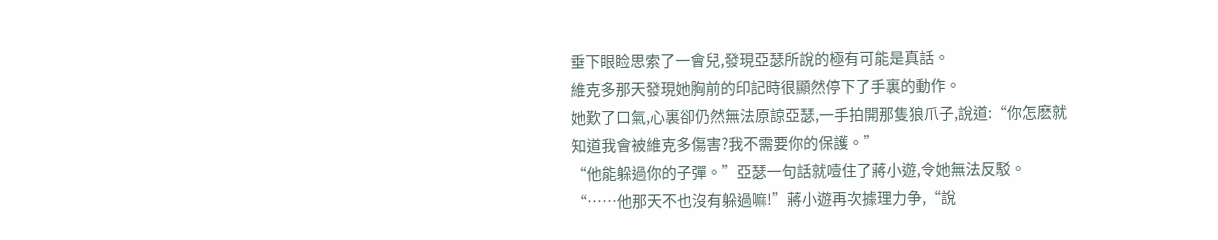垂下眼睑思索了一會兒,發現亞瑟所說的極有可能是真話。
維克多那天發現她胸前的印記時很顯然停下了手裏的動作。
她歎了口氣,心裏卻仍然無法原諒亞瑟,一手拍開那隻狼爪子,說道:“你怎麽就知道我會被維克多傷害?我不需要你的保護。”
“他能躲過你的子彈。”亞瑟一句話就噎住了蔣小遊,令她無法反駁。
“……他那天不也沒有躲過嘛!”蔣小遊再次據理力争,“說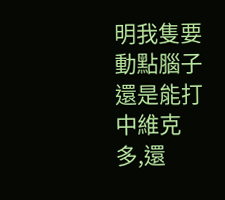明我隻要動點腦子還是能打中維克多,還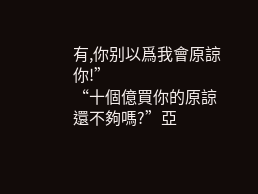有,你别以爲我會原諒你!”
“十個億買你的原諒還不夠嗎?”亞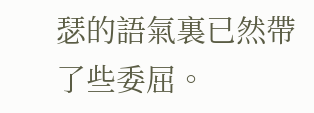瑟的語氣裏已然帶了些委屈。